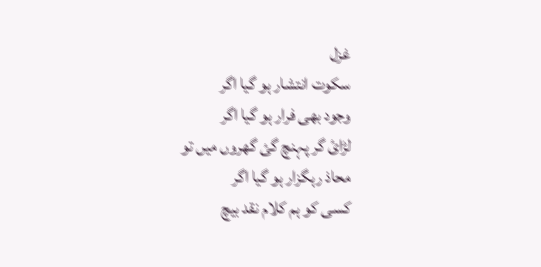غزل
سکوت انتشار ہو گیا اگر
وجود بھی فرار ہو گیا اگر
لڑائ گر پہنچ گئ گھروں میں تو
محاذ رہگزار ہو گیا اگر
کسی کو ہم کلام نقد بیچ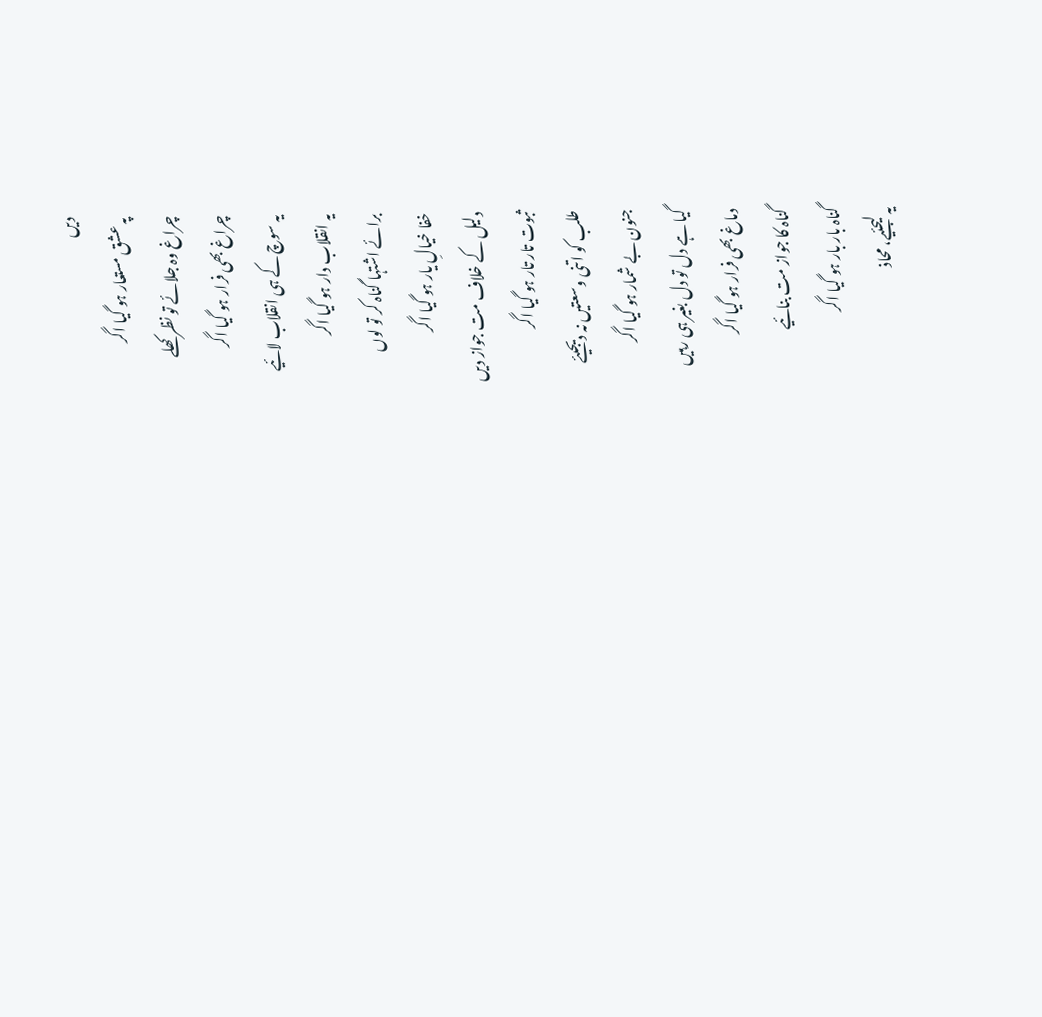دیں
پہ عشق مستعار ہو گیا اگر
چراغ وہ جلائے تو نظر کھلے
چراغ بھی فرار ہو گیا اگر
یہ سوچ کے ہی انقلاب لائیے
یہ انقلاب دار ہو گیا اگر
برائے اشتہا گناہ کر تو لوں
خفا خیالِ یار ہو گیا اگر
دلیل کے خلاف مت جواز دیں
ثبوت تار تار ہو گیا اگر
طلب کو اتنی وسعتیں نہ دیجیئے
جنون بے شمار ہو گیا اگر
گیا ہے دل تو دل بغیر ہی رہیں
دماغ بھی فرار ہو گیا اگر
گناہ کا جواز مت بنائیے
گناہ بار بار ہو گیا اگر
یہ لیجئیے، محاذ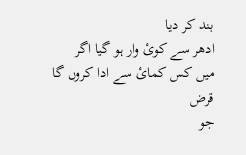بند کر دیا
ادھر سے کوئ وار ہو گیا اگر
میں کس کمائ سے ادا کروں گا قرض
جو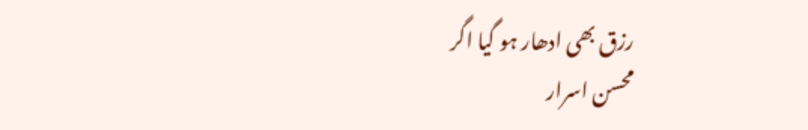رزق بھی ادھار ہو گیا اگر
محسن اسرار